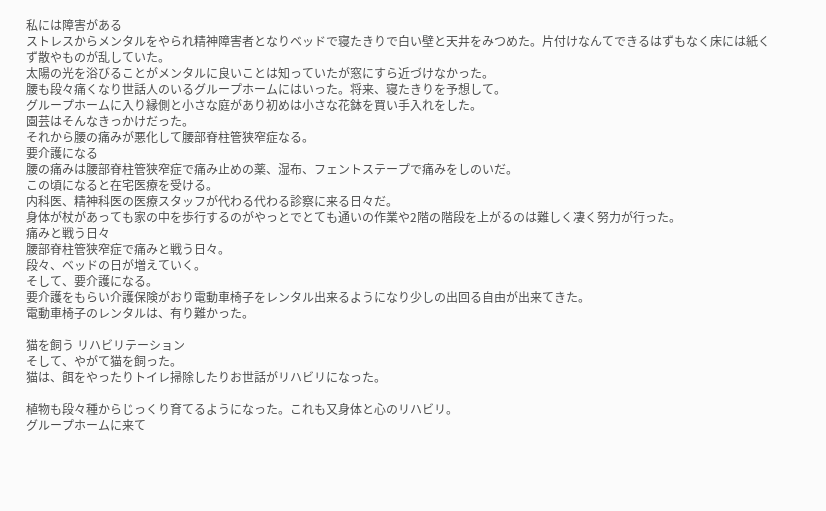私には障害がある
ストレスからメンタルをやられ精神障害者となりベッドで寝たきりで白い壁と天井をみつめた。片付けなんてできるはずもなく床には紙くず散やものが乱していた。
太陽の光を浴びることがメンタルに良いことは知っていたが窓にすら近づけなかった。
腰も段々痛くなり世話人のいるグループホームにはいった。将来、寝たきりを予想して。
グループホームに入り縁側と小さな庭があり初めは小さな花鉢を買い手入れをした。
園芸はそんなきっかけだった。
それから腰の痛みが悪化して腰部脊柱管狭窄症なる。
要介護になる
腰の痛みは腰部脊柱管狭窄症で痛み止めの薬、湿布、フェントステープで痛みをしのいだ。
この頃になると在宅医療を受ける。
内科医、精神科医の医療スタッフが代わる代わる診察に来る日々だ。
身体が杖があっても家の中を歩行するのがやっとでとても通いの作業や2階の階段を上がるのは難しく凄く努力が行った。
痛みと戦う日々
腰部脊柱管狭窄症で痛みと戦う日々。
段々、ベッドの日が増えていく。
そして、要介護になる。
要介護をもらい介護保険がおり電動車椅子をレンタル出来るようになり少しの出回る自由が出来てきた。
電動車椅子のレンタルは、有り難かった。

猫を飼う リハビリテーション
そして、やがて猫を飼った。
猫は、餌をやったりトイレ掃除したりお世話がリハビリになった。

植物も段々種からじっくり育てるようになった。これも又身体と心のリハビリ。
グループホームに来て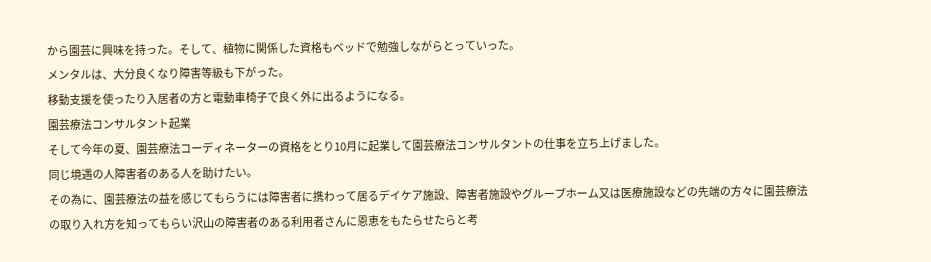から園芸に興味を持った。そして、植物に関係した資格もベッドで勉強しながらとっていった。
メンタルは、大分良くなり障害等級も下がった。
移動支援を使ったり入居者の方と電動車椅子で良く外に出るようになる。
園芸療法コンサルタント起業
そして今年の夏、園芸療法コーディネーターの資格をとり10月に起業して園芸療法コンサルタントの仕事を立ち上げました。
同じ境遇の人障害者のある人を助けたい。
その為に、園芸療法の益を感じてもらうには障害者に携わって居るデイケア施設、障害者施設やグループホーム又は医療施設などの先端の方々に園芸療法の取り入れ方を知ってもらい沢山の障害者のある利用者さんに恩恵をもたらせたらと考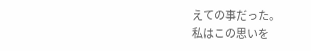えての事だった。
私はこの思いを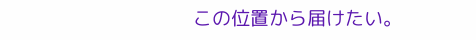この位置から届けたい。